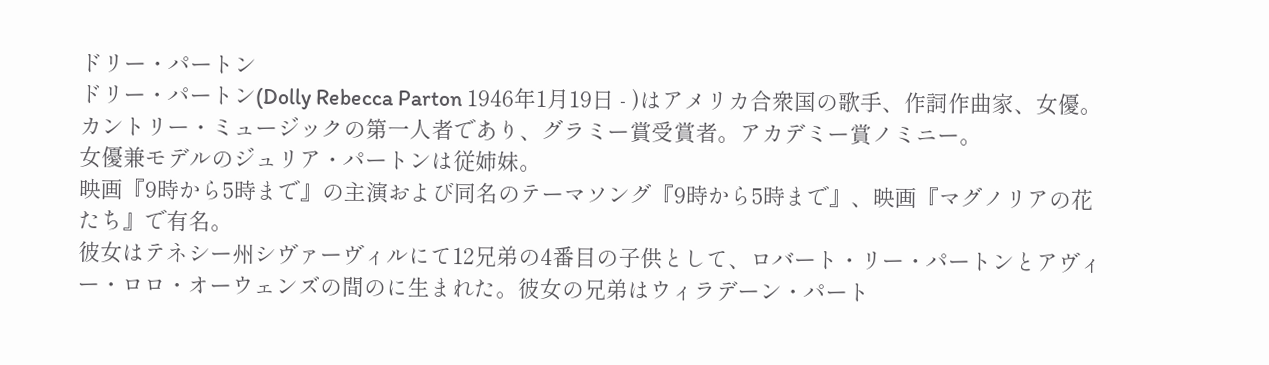ドリー・パートン
ドリー・パートン(Dolly Rebecca Parton 1946年1月19日 - )はアメリカ合衆国の歌手、作詞作曲家、女優。カントリー・ミュージックの第一人者であり、グラミー賞受賞者。アカデミー賞ノミニー。
女優兼モデルのジュリア・パートンは従姉妹。
映画『9時から5時まで』の主演および同名のテーマソング『9時から5時まで』、映画『マグノリアの花たち』で有名。
彼女はテネシー州シヴァーヴィルにて12兄弟の4番目の子供として、ロバート・リー・パートンとアヴィー・ロロ・オーウェンズの間のに生まれた。彼女の兄弟はウィラデーン・パート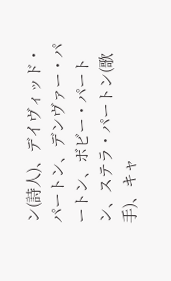ン(詩人)、デイヴィッド・パートン、デンヴァー・パートン、ボビー・パートン、ステラ・パートン(歌手)、キャ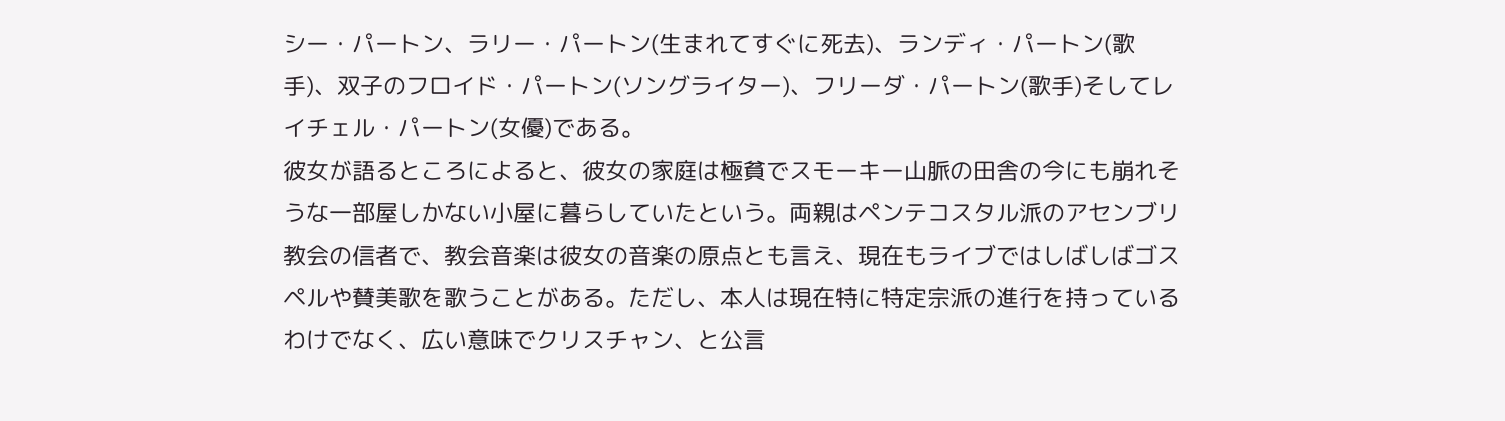シー・パートン、ラリー・パートン(生まれてすぐに死去)、ランディ・パートン(歌手)、双子のフロイド・パートン(ソングライター)、フリーダ・パートン(歌手)そしてレイチェル・パートン(女優)である。
彼女が語るところによると、彼女の家庭は極貧でスモーキー山脈の田舎の今にも崩れそうな一部屋しかない小屋に暮らしていたという。両親はペンテコスタル派のアセンブリ教会の信者で、教会音楽は彼女の音楽の原点とも言え、現在もライブではしばしばゴスペルや賛美歌を歌うことがある。ただし、本人は現在特に特定宗派の進行を持っているわけでなく、広い意味でクリスチャン、と公言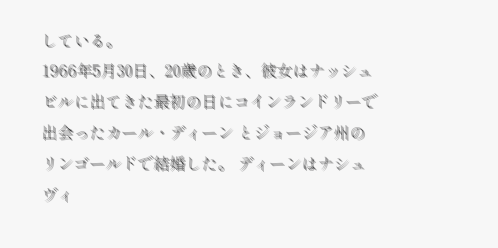している。
1966年5月30日、20歳のとき、彼女はナッシュビルに出てきた最初の日にコインランドリーで出会ったカール・ディーン とジョージア州のリンゴールドで結婚した。 ディーンはナシュヴィ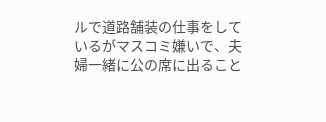ルで道路舗装の仕事をしているがマスコミ嫌いで、夫婦一緒に公の席に出ること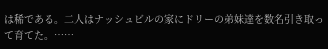は稀である。二人はナッシュビルの家にドリーの弟妹達を数名引き取って育てた。……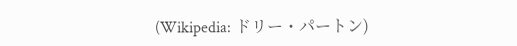(Wikipedia: ドリー・パートン)